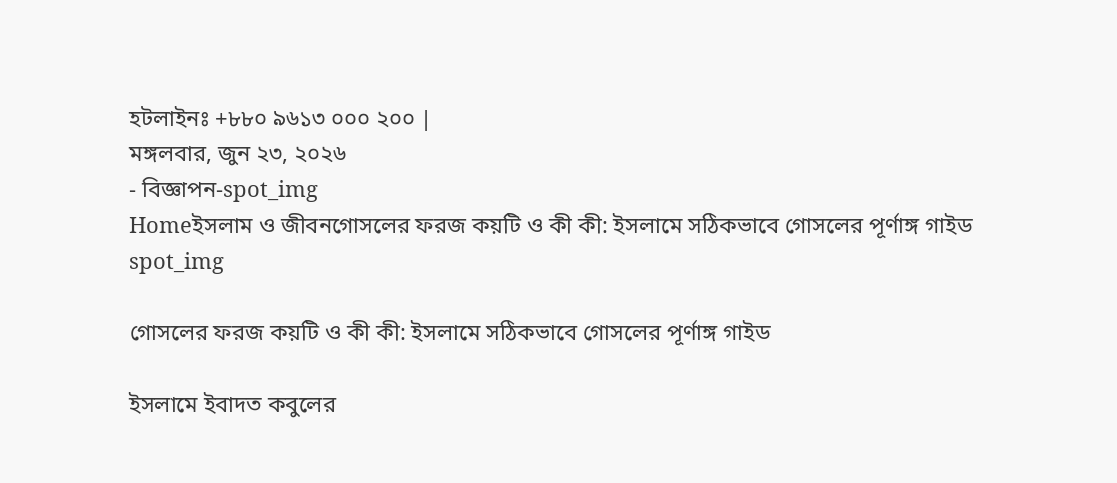হটলাইনঃ +৮৮০ ৯৬১৩ ০০০ ২০০ |
মঙ্গলবার, জুন ২৩, ২০২৬
- বিজ্ঞাপন-spot_img
Homeইসলাম ও জীবনগোসলের ফরজ কয়টি ও কী কী: ইসলামে সঠিকভাবে গোসলের পূর্ণাঙ্গ গাইড
spot_img

গোসলের ফরজ কয়টি ও কী কী: ইসলামে সঠিকভাবে গোসলের পূর্ণাঙ্গ গাইড

ইসলামে ইবাদত কবুলের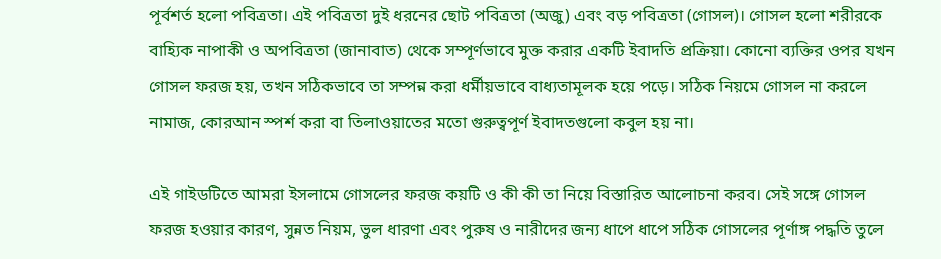পূর্বশর্ত হলো পবিত্রতা। এই পবিত্রতা দুই ধরনের ছোট পবিত্রতা (অজু) এবং বড় পবিত্রতা (গোসল)। গোসল হলো শরীরকে বাহ্যিক নাপাকী ও অপবিত্রতা (জানাবাত) থেকে সম্পূর্ণভাবে মুক্ত করার একটি ইবাদতি প্রক্রিয়া। কোনো ব্যক্তির ওপর যখন গোসল ফরজ হয়, তখন সঠিকভাবে তা সম্পন্ন করা ধর্মীয়ভাবে বাধ্যতামূলক হয়ে পড়ে। সঠিক নিয়মে গোসল না করলে নামাজ, কোরআন স্পর্শ করা বা তিলাওয়াতের মতো গুরুত্বপূর্ণ ইবাদতগুলো কবুল হয় না।

এই গাইডটিতে আমরা ইসলামে গোসলের ফরজ কয়টি ও কী কী তা নিয়ে বিস্তারিত আলোচনা করব। সেই সঙ্গে গোসল ফরজ হওয়ার কারণ, সুন্নত নিয়ম, ভুল ধারণা এবং পুরুষ ও নারীদের জন্য ধাপে ধাপে সঠিক গোসলের পূর্ণাঙ্গ পদ্ধতি তুলে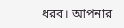ধরব। আপনার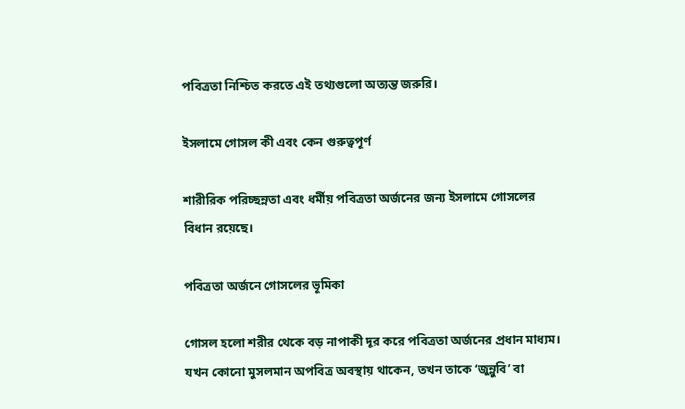পবিত্রতা নিশ্চিত করতে এই তথ্যগুলো অত্যন্ত জরুরি।

ইসলামে গোসল কী এবং কেন গুরুত্বপূর্ণ

শারীরিক পরিচ্ছন্নতা এবং ধর্মীয় পবিত্রতা অর্জনের জন্য ইসলামে গোসলের বিধান রয়েছে।

পবিত্রতা অর্জনে গোসলের ভূমিকা

গোসল হলো শরীর থেকে বড় নাপাকী দূর করে পবিত্রতা অর্জনের প্রধান মাধ্যম। যখন কোনো মুসলমান অপবিত্র অবস্থায় থাকেন, তখন তাকে ‘জুন্নুবি’ বা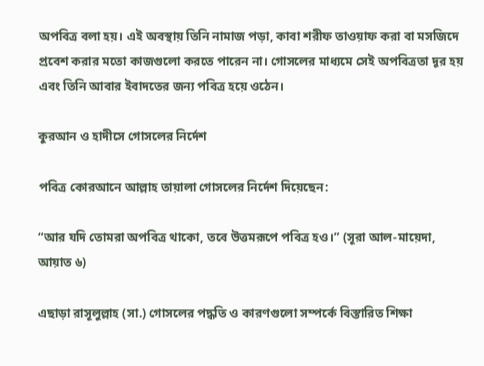অপবিত্র বলা হয়। এই অবস্থায় তিনি নামাজ পড়া, কাবা শরীফ তাওয়াফ করা বা মসজিদে প্রবেশ করার মতো কাজগুলো করতে পারেন না। গোসলের মাধ্যমে সেই অপবিত্রতা দূর হয় এবং তিনি আবার ইবাদতের জন্য পবিত্র হয়ে ওঠেন।

কুরআন ও হাদীসে গোসলের নির্দেশ

পবিত্র কোরআনে আল্লাহ তায়ালা গোসলের নির্দেশ দিয়েছেন:

“আর যদি তোমরা অপবিত্র থাকো, তবে উত্তমরূপে পবিত্র হও।” (সূরা আল-মায়েদা, আয়াত ৬)

এছাড়া রাসূলুল্লাহ (সা.) গোসলের পদ্ধতি ও কারণগুলো সম্পর্কে বিস্তারিত শিক্ষা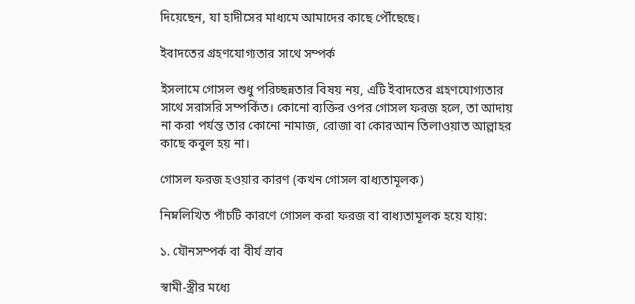দিয়েছেন, যা হাদীসের মাধ্যমে আমাদের কাছে পৌঁছেছে।

ইবাদতের গ্রহণযোগ্যতার সাথে সম্পর্ক

ইসলামে গোসল শুধু পরিচ্ছন্নতার বিষয় নয়, এটি ইবাদতের গ্রহণযোগ্যতার সাথে সরাসরি সম্পর্কিত। কোনো ব্যক্তির ওপর গোসল ফরজ হলে, তা আদায় না করা পর্যন্ত তার কোনো নামাজ, রোজা বা কোরআন তিলাওয়াত আল্লাহর কাছে কবুল হয় না।

গোসল ফরজ হওয়ার কারণ (কখন গোসল বাধ্যতামূলক)

নিম্নলিখিত পাঁচটি কারণে গোসল করা ফরজ বা বাধ্যতামূলক হয়ে যায়:

১. যৌনসম্পর্ক বা বীর্য স্রাব

স্বামী-স্ত্রীর মধ্যে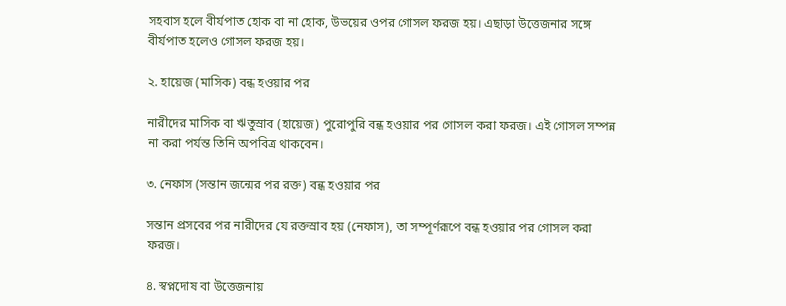সহবাস হলে বীর্যপাত হোক বা না হোক, উভয়ের ওপর গোসল ফরজ হয়। এছাড়া উত্তেজনার সঙ্গে বীর্যপাত হলেও গোসল ফরজ হয়।

২. হায়েজ (মাসিক) বন্ধ হওয়ার পর

নারীদের মাসিক বা ঋতুস্রাব (হায়েজ) পুরোপুরি বন্ধ হওয়ার পর গোসল করা ফরজ। এই গোসল সম্পন্ন না করা পর্যন্ত তিনি অপবিত্র থাকবেন।

৩. নেফাস (সন্তান জন্মের পর রক্ত) বন্ধ হওয়ার পর

সন্তান প্রসবের পর নারীদের যে রক্তস্রাব হয় (নেফাস), তা সম্পূর্ণরূপে বন্ধ হওয়ার পর গোসল করা ফরজ।

৪. স্বপ্নদোষ বা উত্তেজনায়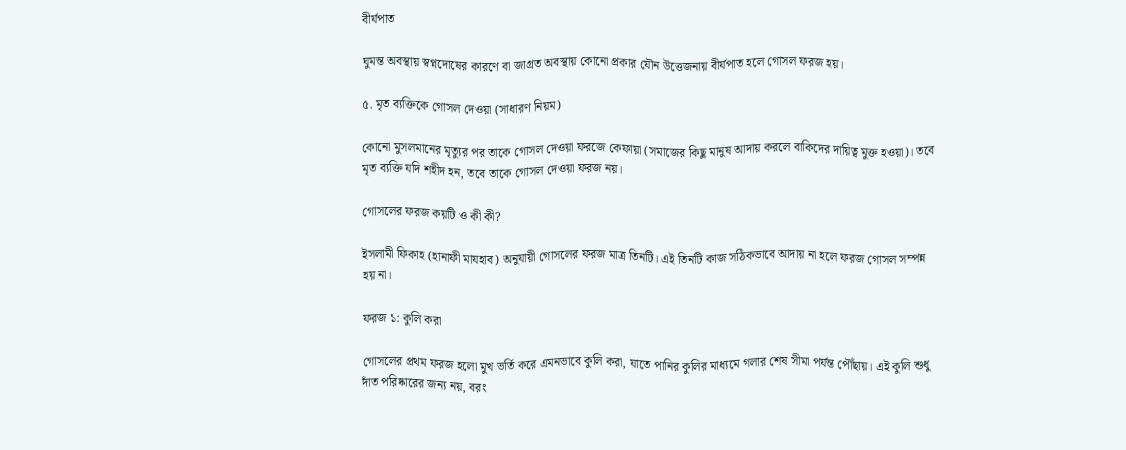বীর্যপাত

ঘুমন্ত অবস্থায় স্বপ্নদোষের কারণে বা জাগ্রত অবস্থায় কোনো প্রকার যৌন উত্তেজনায় বীর্যপাত হলে গোসল ফরজ হয়।

৫. মৃত ব্যক্তিকে গোসল দেওয়া (সাধারণ নিয়ম)

কোনো মুসলমানের মৃত্যুর পর তাকে গোসল দেওয়া ফরজে কেফায়া (সমাজের কিছু মানুষ আদায় করলে বাকিদের দায়িত্ব মুক্ত হওয়া)। তবে মৃত ব্যক্তি যদি শহীদ হন, তবে তাকে গোসল দেওয়া ফরজ নয়।

গোসলের ফরজ কয়টি ও কী কী?

ইসলামী ফিকাহ (হানাফী মাযহাব) অনুযায়ী গোসলের ফরজ মাত্র তিনটি। এই তিনটি কাজ সঠিকভাবে আদায় না হলে ফরজ গোসল সম্পন্ন হয় না।

ফরজ ১: কুলি করা

গোসলের প্রথম ফরজ হলো মুখ ভর্তি করে এমনভাবে কুলি করা, যাতে পানির কুলির মাধ্যমে গলার শেষ সীমা পর্যন্ত পৌঁছায়। এই কুলি শুধু দাঁত পরিষ্কারের জন্য নয়, বরং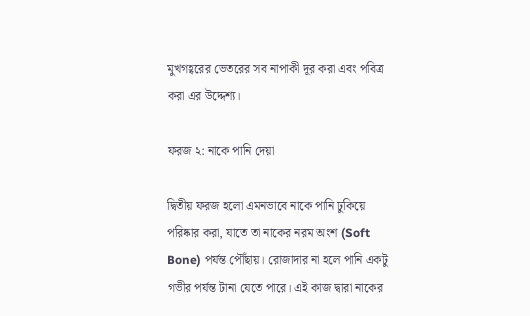মুখগহ্বরের ভেতরের সব নাপাকী দূর করা এবং পবিত্র করা এর উদ্দেশ্য।

ফরজ ২: নাকে পানি দেয়া

দ্বিতীয় ফরজ হলো এমনভাবে নাকে পানি ঢুকিয়ে পরিষ্কার করা, যাতে তা নাকের নরম অংশ (Soft Bone) পর্যন্ত পৌঁছায়। রোজাদার না হলে পানি একটু গভীর পর্যন্ত টানা যেতে পারে। এই কাজ দ্বারা নাকের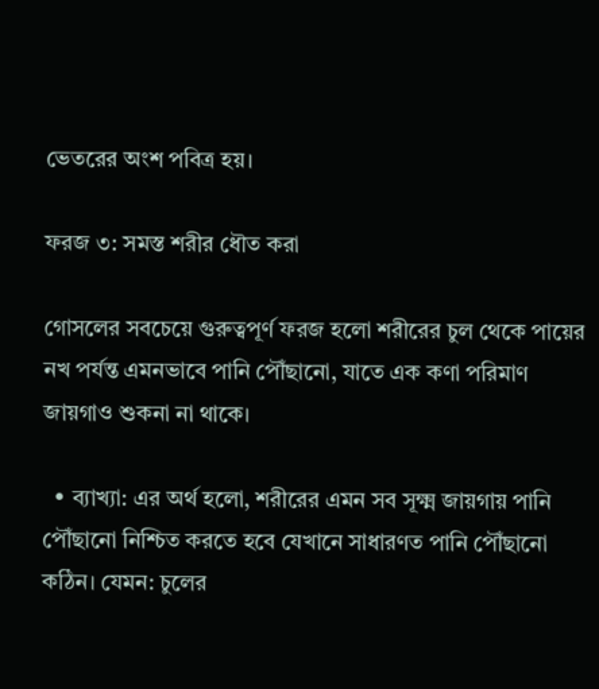ভেতরের অংশ পবিত্র হয়।

ফরজ ৩: সমস্ত শরীর ধৌত করা

গোসলের সবচেয়ে গুরুত্বপূর্ণ ফরজ হলো শরীরের চুল থেকে পায়ের নখ পর্যন্ত এমনভাবে পানি পৌঁছানো, যাতে এক কণা পরিমাণ জায়গাও শুকনা না থাকে।

  • ব্যাখ্যা: এর অর্থ হলো, শরীরের এমন সব সূক্ষ্ম জায়গায় পানি পৌঁছানো নিশ্চিত করতে হবে যেখানে সাধারণত পানি পৌঁছানো কঠিন। যেমন: চুলের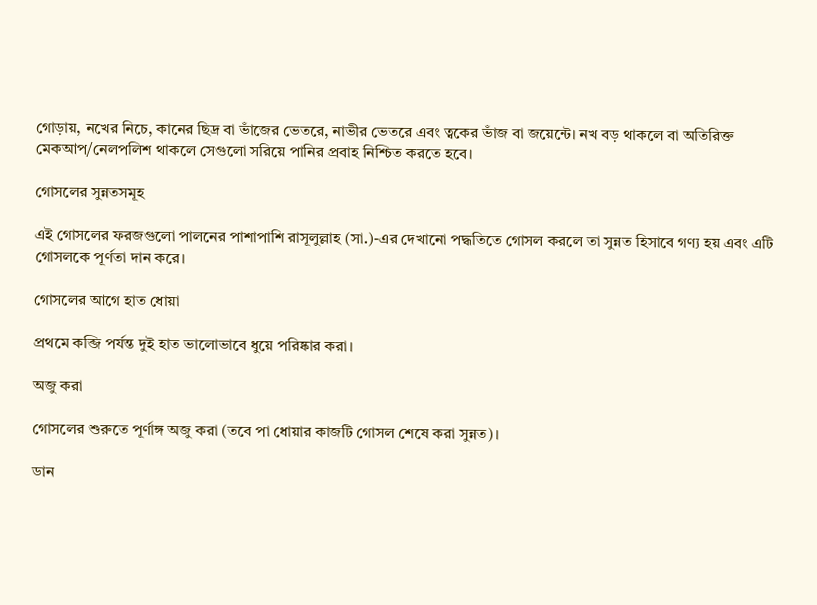গোড়ায়, নখের নিচে, কানের ছিদ্র বা ভাঁজের ভেতরে, নাভীর ভেতরে এবং ত্বকের ভাঁজ বা জয়েন্টে। নখ বড় থাকলে বা অতিরিক্ত মেকআপ/নেলপলিশ থাকলে সেগুলো সরিয়ে পানির প্রবাহ নিশ্চিত করতে হবে।

গোসলের সুন্নতসমূহ

এই গোসলের ফরজগুলো পালনের পাশাপাশি রাসূলুল্লাহ (সা.)-এর দেখানো পদ্ধতিতে গোসল করলে তা সুন্নত হিসাবে গণ্য হয় এবং এটি গোসলকে পূর্ণতা দান করে।

গোসলের আগে হাত ধোয়া

প্রথমে কব্জি পর্যন্ত দুই হাত ভালোভাবে ধুয়ে পরিষ্কার করা।

অজু করা

গোসলের শুরুতে পূর্ণাঙ্গ অজু করা (তবে পা ধোয়ার কাজটি গোসল শেষে করা সুন্নত)।

ডান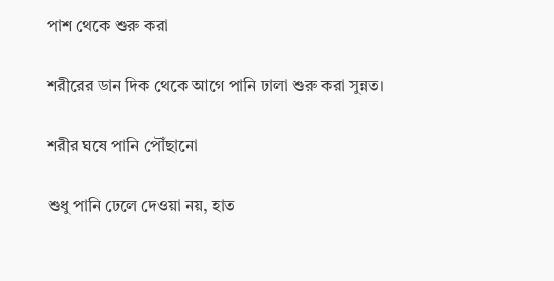পাশ থেকে শুরু করা

শরীরের ডান দিক থেকে আগে পানি ঢালা শুরু করা সুন্নত।

শরীর ঘষে পানি পৌঁছানো

শুধু পানি ঢেলে দেওয়া নয়, হাত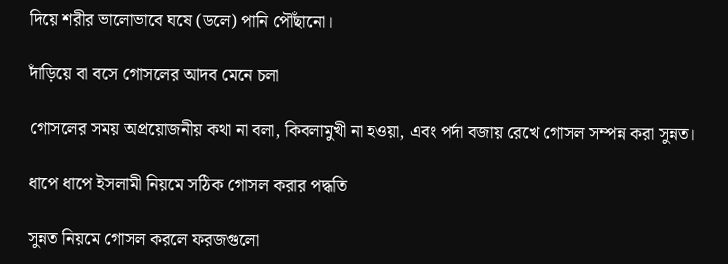দিয়ে শরীর ভালোভাবে ঘষে (ডলে) পানি পৌঁছানো।

দাঁড়িয়ে বা বসে গোসলের আদব মেনে চলা

গোসলের সময় অপ্রয়োজনীয় কথা না বলা, কিবলামুখী না হওয়া, এবং পর্দা বজায় রেখে গোসল সম্পন্ন করা সুন্নত।

ধাপে ধাপে ইসলামী নিয়মে সঠিক গোসল করার পদ্ধতি

সুন্নত নিয়মে গোসল করলে ফরজগুলো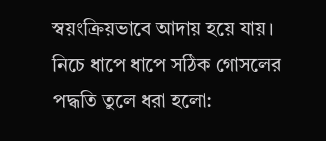স্বয়ংক্রিয়ভাবে আদায় হয়ে যায়। নিচে ধাপে ধাপে সঠিক গোসলের পদ্ধতি তুলে ধরা হলো: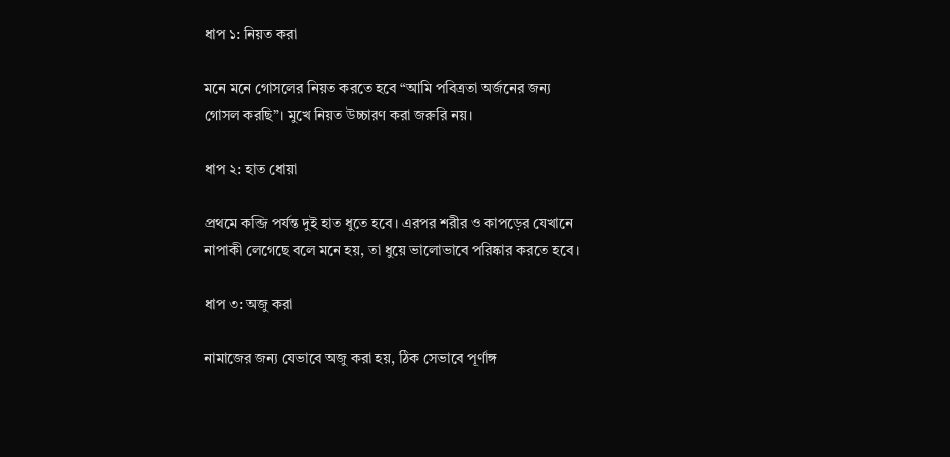ধাপ ১: নিয়ত করা

মনে মনে গোসলের নিয়ত করতে হবে “আমি পবিত্রতা অর্জনের জন্য গোসল করছি”। মুখে নিয়ত উচ্চারণ করা জরুরি নয়।

ধাপ ২: হাত ধোয়া

প্রথমে কব্জি পর্যন্ত দুই হাত ধুতে হবে। এরপর শরীর ও কাপড়ের যেখানে নাপাকী লেগেছে বলে মনে হয়, তা ধুয়ে ভালোভাবে পরিষ্কার করতে হবে।

ধাপ ৩: অজু করা

নামাজের জন্য যেভাবে অজু করা হয়, ঠিক সেভাবে পূর্ণাঙ্গ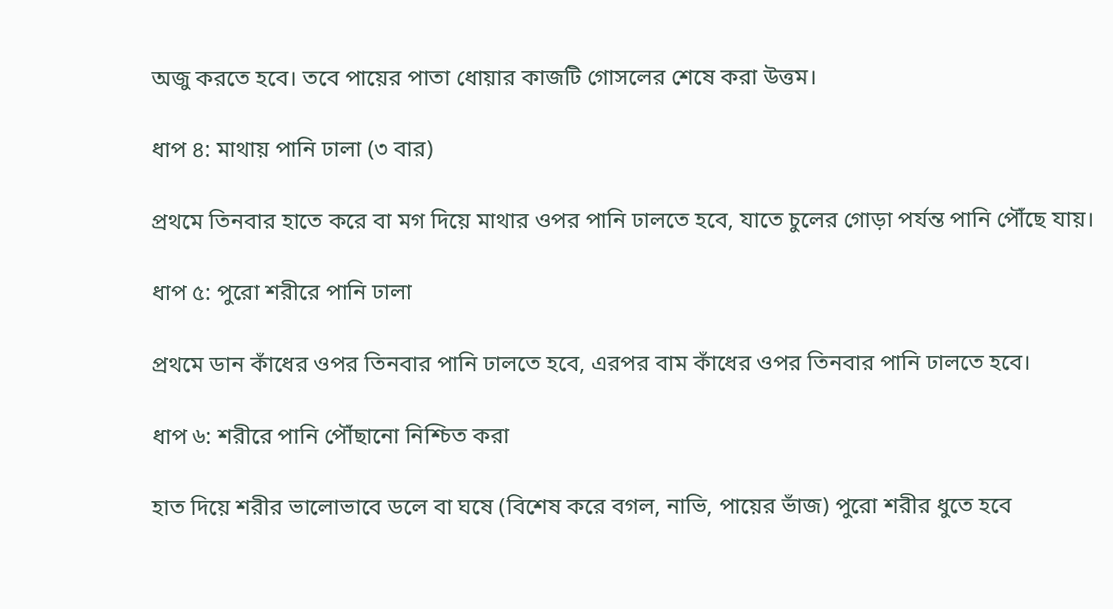অজু করতে হবে। তবে পায়ের পাতা ধোয়ার কাজটি গোসলের শেষে করা উত্তম।

ধাপ ৪: মাথায় পানি ঢালা (৩ বার)

প্রথমে তিনবার হাতে করে বা মগ দিয়ে মাথার ওপর পানি ঢালতে হবে, যাতে চুলের গোড়া পর্যন্ত পানি পৌঁছে যায়।

ধাপ ৫: পুরো শরীরে পানি ঢালা

প্রথমে ডান কাঁধের ওপর তিনবার পানি ঢালতে হবে, এরপর বাম কাঁধের ওপর তিনবার পানি ঢালতে হবে।

ধাপ ৬: শরীরে পানি পৌঁছানো নিশ্চিত করা

হাত দিয়ে শরীর ভালোভাবে ডলে বা ঘষে (বিশেষ করে বগল, নাভি, পায়ের ভাঁজ) পুরো শরীর ধুতে হবে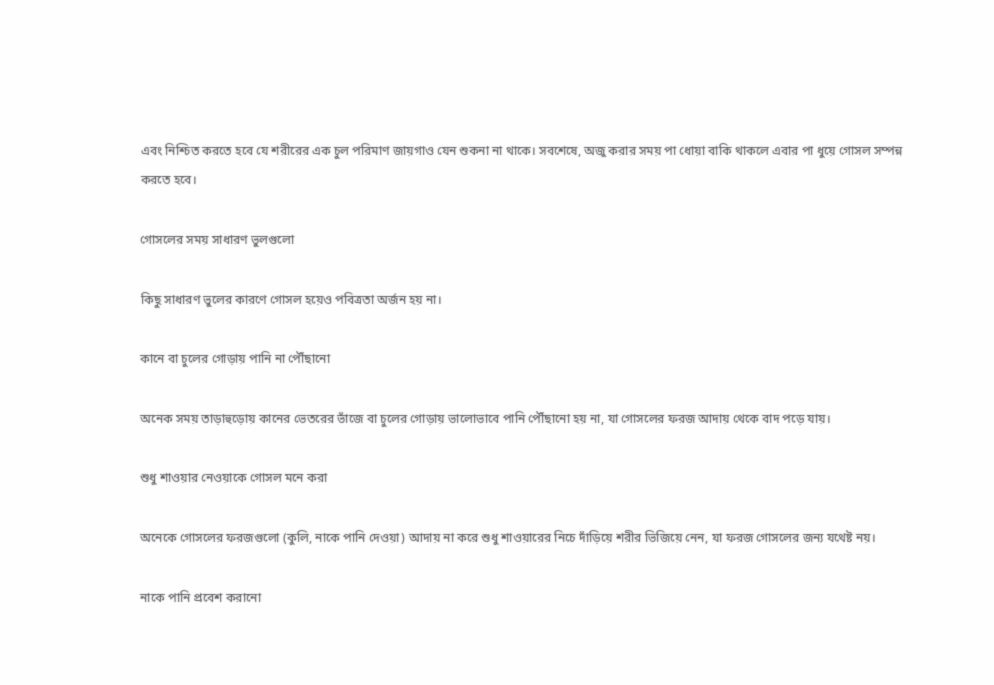এবং নিশ্চিত করতে হবে যে শরীরের এক চুল পরিমাণ জায়গাও যেন শুকনা না থাকে। সবশেষে, অজু করার সময় পা ধোয়া বাকি থাকলে এবার পা ধুয়ে গোসল সম্পন্ন করতে হবে।

গোসলের সময় সাধারণ ভুলগুলো

কিছু সাধারণ ভুলের কারণে গোসল হয়েও পবিত্রতা অর্জন হয় না।

কানে বা চুলের গোড়ায় পানি না পৌঁছানো

অনেক সময় তাড়াহুড়োয় কানের ভেতরের ভাঁজে বা চুলের গোড়ায় ভালোভাবে পানি পৌঁছানো হয় না, যা গোসলের ফরজ আদায় থেকে বাদ পড়ে যায়।

শুধু শাওয়ার নেওয়াকে গোসল মনে করা

অনেকে গোসলের ফরজগুলো (কুলি, নাকে পানি দেওয়া) আদায় না করে শুধু শাওয়ারের নিচে দাঁড়িয়ে শরীর ভিজিয়ে নেন, যা ফরজ গোসলের জন্য যথেষ্ট নয়।

নাকে পানি প্রবেশ করানো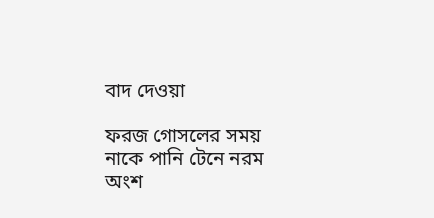বাদ দেওয়া

ফরজ গোসলের সময় নাকে পানি টেনে নরম অংশ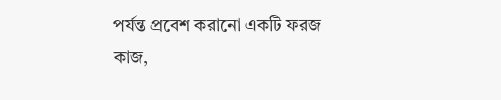পর্যন্ত প্রবেশ করানো একটি ফরজ কাজ,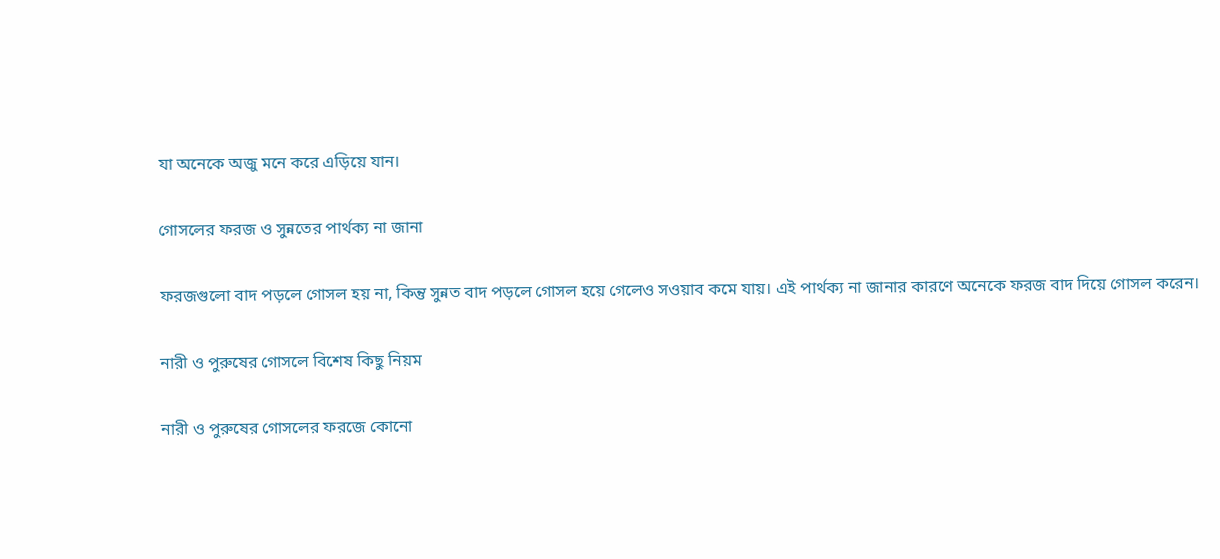যা অনেকে অজু মনে করে এড়িয়ে যান।

গোসলের ফরজ ও সুন্নতের পার্থক্য না জানা

ফরজগুলো বাদ পড়লে গোসল হয় না, কিন্তু সুন্নত বাদ পড়লে গোসল হয়ে গেলেও সওয়াব কমে যায়। এই পার্থক্য না জানার কারণে অনেকে ফরজ বাদ দিয়ে গোসল করেন।

নারী ও পুরুষের গোসলে বিশেষ কিছু নিয়ম

নারী ও পুরুষের গোসলের ফরজে কোনো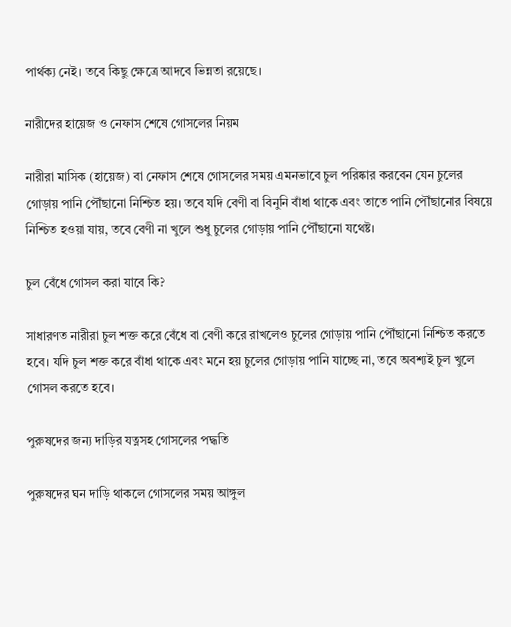পার্থক্য নেই। তবে কিছু ক্ষেত্রে আদবে ভিন্নতা রয়েছে।

নারীদের হায়েজ ও নেফাস শেষে গোসলের নিয়ম

নারীরা মাসিক (হায়েজ) বা নেফাস শেষে গোসলের সময় এমনভাবে চুল পরিষ্কার করবেন যেন চুলের গোড়ায় পানি পৌঁছানো নিশ্চিত হয়। তবে যদি বেণী বা বিনুনি বাঁধা থাকে এবং তাতে পানি পৌঁছানোর বিষয়ে নিশ্চিত হওয়া যায়, তবে বেণী না খুলে শুধু চুলের গোড়ায় পানি পৌঁছানো যথেষ্ট।

চুল বেঁধে গোসল করা যাবে কি?

সাধারণত নারীরা চুল শক্ত করে বেঁধে বা বেণী করে রাখলেও চুলের গোড়ায় পানি পৌঁছানো নিশ্চিত করতে হবে। যদি চুল শক্ত করে বাঁধা থাকে এবং মনে হয় চুলের গোড়ায় পানি যাচ্ছে না, তবে অবশ্যই চুল খুলে গোসল করতে হবে।

পুরুষদের জন্য দাড়ির যত্নসহ গোসলের পদ্ধতি

পুরুষদের ঘন দাড়ি থাকলে গোসলের সময় আঙ্গুল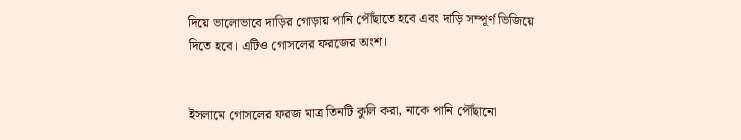দিয়ে ভালোভাবে দাড়ির গোড়ায় পানি পৌঁছাতে হবে এবং দাড়ি সম্পূর্ণ ভিজিয়ে দিতে হবে। এটিও গোসলের ফরজের অংশ।


ইসলামে গোসলের ফরজ মাত্র তিনটি কুলি করা, নাকে পানি পৌঁছানো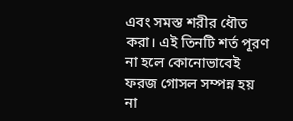এবং সমস্ত শরীর ধৌত করা। এই তিনটি শর্ত পূরণ না হলে কোনোভাবেই ফরজ গোসল সম্পন্ন হয় না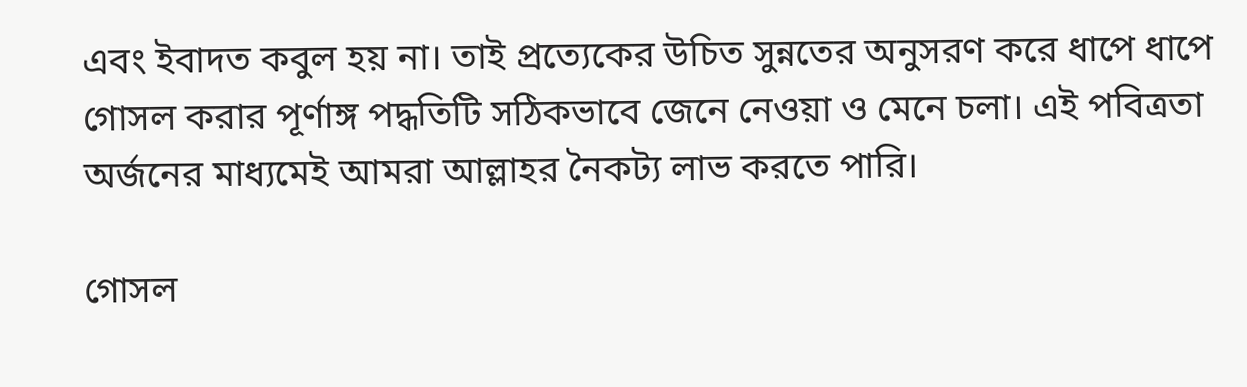এবং ইবাদত কবুল হয় না। তাই প্রত্যেকের উচিত সুন্নতের অনুসরণ করে ধাপে ধাপে গোসল করার পূর্ণাঙ্গ পদ্ধতিটি সঠিকভাবে জেনে নেওয়া ও মেনে চলা। এই পবিত্রতা অর্জনের মাধ্যমেই আমরা আল্লাহর নৈকট্য লাভ করতে পারি।

গোসল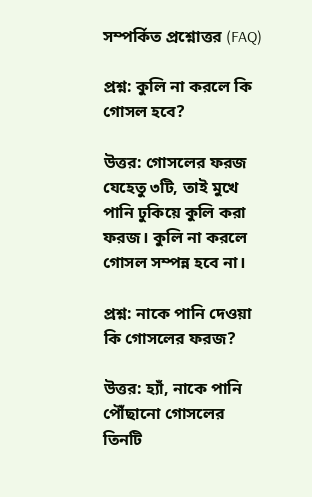সম্পর্কিত প্রশ্নোত্তর (FAQ)

প্রশ্ন: কুলি না করলে কি গোসল হবে?

উত্তর: গোসলের ফরজ যেহেতু ৩টি, তাই মুখে পানি ঢুকিয়ে কুলি করা ফরজ। কুলি না করলে গোসল সম্পন্ন হবে না।

প্রশ্ন: নাকে পানি দেওয়া কি গোসলের ফরজ?

উত্তর: হ্যাঁ, নাকে পানি পৌঁছানো গোসলের তিনটি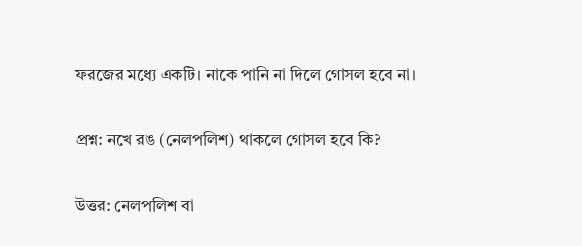ফরজের মধ্যে একটি। নাকে পানি না দিলে গোসল হবে না।

প্রশ্ন: নখে রঙ (নেলপলিশ) থাকলে গোসল হবে কি?

উত্তর: নেলপলিশ বা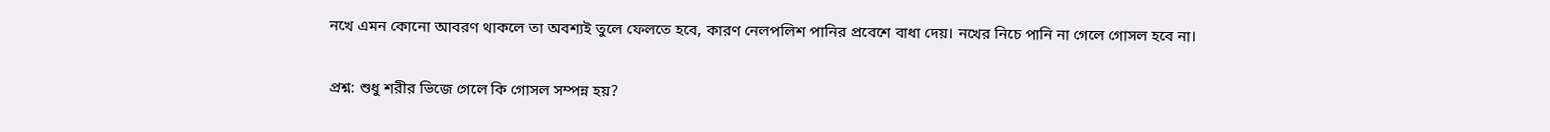নখে এমন কোনো আবরণ থাকলে তা অবশ্যই তুলে ফেলতে হবে, কারণ নেলপলিশ পানির প্রবেশে বাধা দেয়। নখের নিচে পানি না গেলে গোসল হবে না।

প্রশ্ন: শুধু শরীর ভিজে গেলে কি গোসল সম্পন্ন হয়?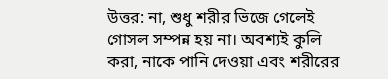উত্তর: না, শুধু শরীর ভিজে গেলেই গোসল সম্পন্ন হয় না। অবশ্যই কুলি করা, নাকে পানি দেওয়া এবং শরীরের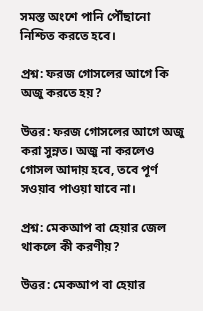সমস্ত অংশে পানি পৌঁছানো নিশ্চিত করতে হবে।

প্রশ্ন: ফরজ গোসলের আগে কি অজু করতে হয়?

উত্তর: ফরজ গোসলের আগে অজু করা সুন্নত। অজু না করলেও গোসল আদায় হবে, তবে পূর্ণ সওয়াব পাওয়া যাবে না।

প্রশ্ন: মেকআপ বা হেয়ার জেল থাকলে কী করণীয়?

উত্তর: মেকআপ বা হেয়ার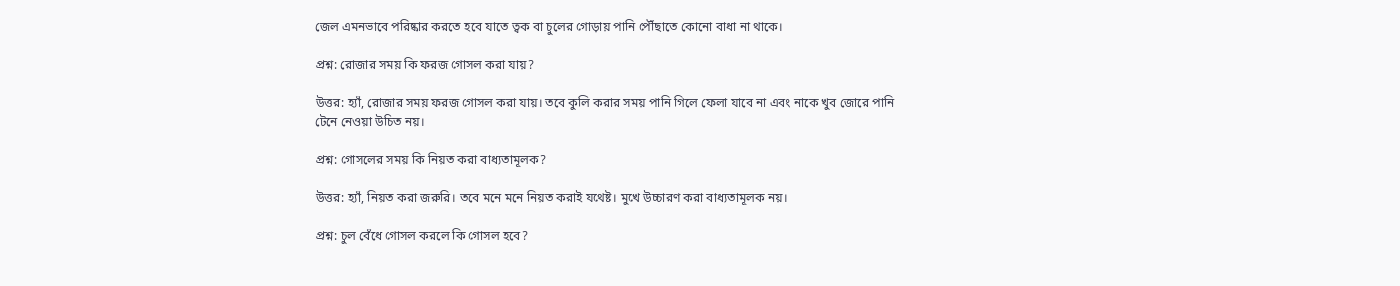জেল এমনভাবে পরিষ্কার করতে হবে যাতে ত্বক বা চুলের গোড়ায় পানি পৌঁছাতে কোনো বাধা না থাকে।

প্রশ্ন: রোজার সময় কি ফরজ গোসল করা যায়?

উত্তর: হ্যাঁ, রোজার সময় ফরজ গোসল করা যায়। তবে কুলি করার সময় পানি গিলে ফেলা যাবে না এবং নাকে খুব জোরে পানি টেনে নেওয়া উচিত নয়।

প্রশ্ন: গোসলের সময় কি নিয়ত করা বাধ্যতামূলক?

উত্তর: হ্যাঁ, নিয়ত করা জরুরি। তবে মনে মনে নিয়ত করাই যথেষ্ট। মুখে উচ্চারণ করা বাধ্যতামূলক নয়।

প্রশ্ন: চুল বেঁধে গোসল করলে কি গোসল হবে?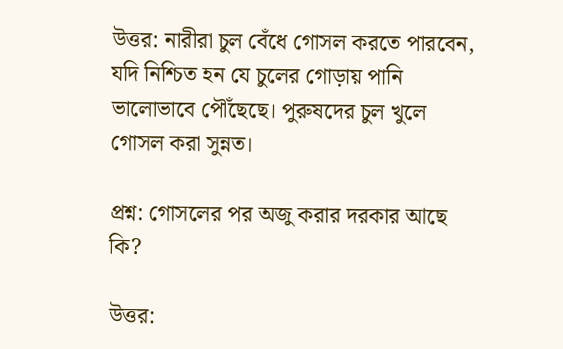উত্তর: নারীরা চুল বেঁধে গোসল করতে পারবেন, যদি নিশ্চিত হন যে চুলের গোড়ায় পানি ভালোভাবে পৌঁছেছে। পুরুষদের চুল খুলে গোসল করা সুন্নত।

প্রশ্ন: গোসলের পর অজু করার দরকার আছে কি?

উত্তর: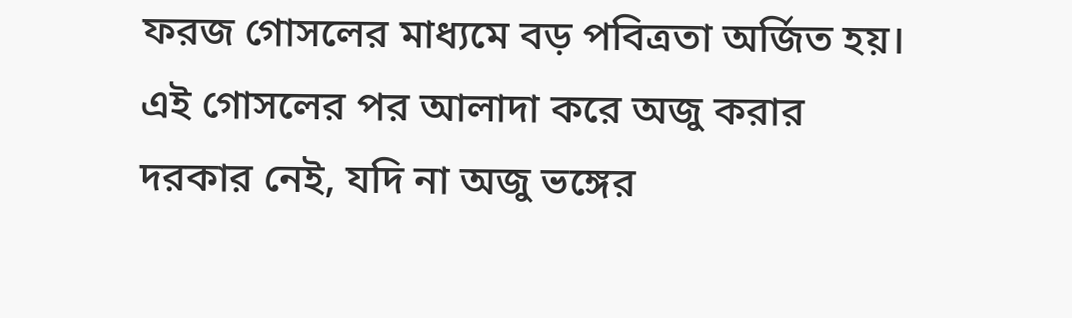ফরজ গোসলের মাধ্যমে বড় পবিত্রতা অর্জিত হয়। এই গোসলের পর আলাদা করে অজু করার দরকার নেই, যদি না অজু ভঙ্গের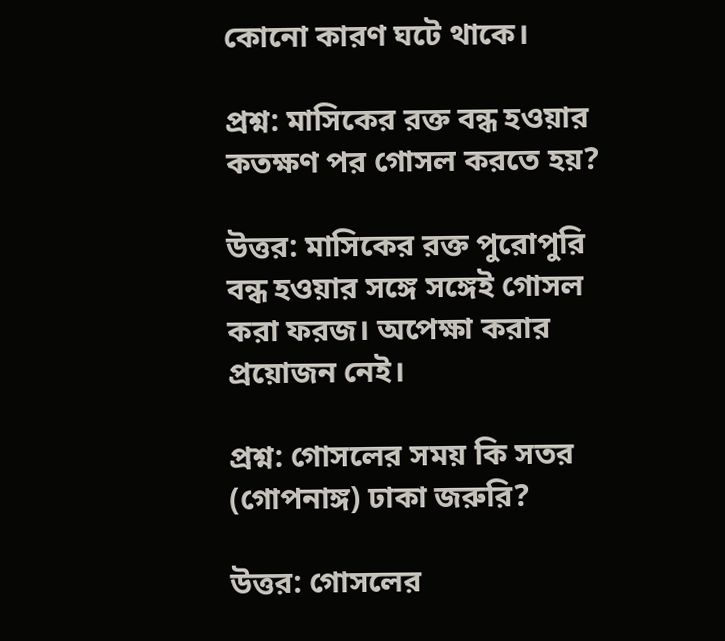কোনো কারণ ঘটে থাকে।

প্রশ্ন: মাসিকের রক্ত বন্ধ হওয়ার কতক্ষণ পর গোসল করতে হয়?

উত্তর: মাসিকের রক্ত পুরোপুরি বন্ধ হওয়ার সঙ্গে সঙ্গেই গোসল করা ফরজ। অপেক্ষা করার প্রয়োজন নেই।

প্রশ্ন: গোসলের সময় কি সতর (গোপনাঙ্গ) ঢাকা জরুরি?

উত্তর: গোসলের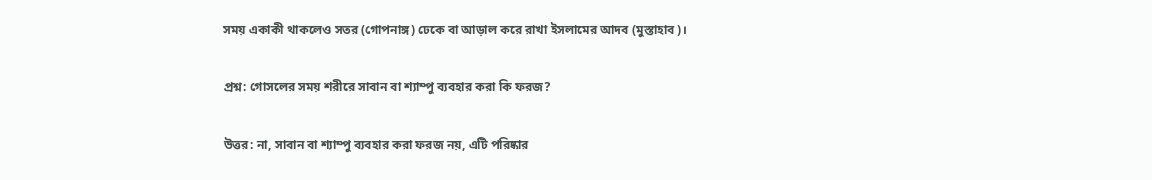সময় একাকী থাকলেও সতর (গোপনাঙ্গ) ঢেকে বা আড়াল করে রাখা ইসলামের আদব (মুস্তাহাব)।

প্রশ্ন: গোসলের সময় শরীরে সাবান বা শ্যাম্পু ব্যবহার করা কি ফরজ?

উত্তর: না, সাবান বা শ্যাম্পু ব্যবহার করা ফরজ নয়, এটি পরিষ্কার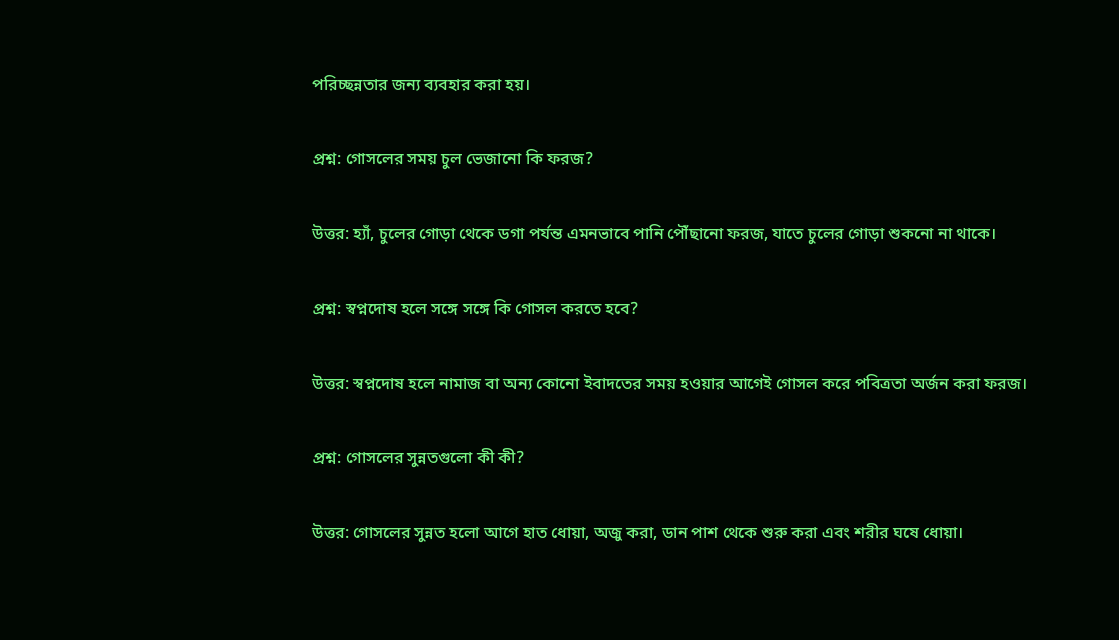পরিচ্ছন্নতার জন্য ব্যবহার করা হয়।

প্রশ্ন: গোসলের সময় চুল ভেজানো কি ফরজ?

উত্তর: হ্যাঁ, চুলের গোড়া থেকে ডগা পর্যন্ত এমনভাবে পানি পৌঁছানো ফরজ, যাতে চুলের গোড়া শুকনো না থাকে।

প্রশ্ন: স্বপ্নদোষ হলে সঙ্গে সঙ্গে কি গোসল করতে হবে?

উত্তর: স্বপ্নদোষ হলে নামাজ বা অন্য কোনো ইবাদতের সময় হওয়ার আগেই গোসল করে পবিত্রতা অর্জন করা ফরজ।

প্রশ্ন: গোসলের সুন্নতগুলো কী কী?

উত্তর: গোসলের সুন্নত হলো আগে হাত ধোয়া, অজু করা, ডান পাশ থেকে শুরু করা এবং শরীর ঘষে ধোয়া।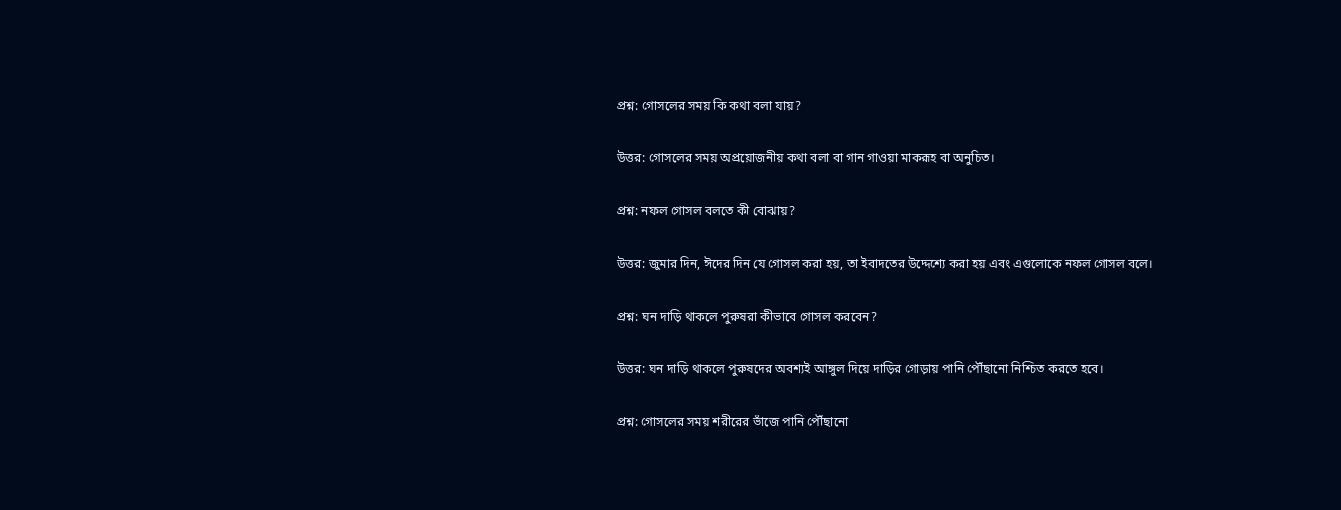প্রশ্ন: গোসলের সময় কি কথা বলা যায়?

উত্তর: গোসলের সময় অপ্রয়োজনীয় কথা বলা বা গান গাওয়া মাকরূহ বা অনুচিত।

প্রশ্ন: নফল গোসল বলতে কী বোঝায়?

উত্তর: জুমার দিন, ঈদের দিন যে গোসল করা হয়, তা ইবাদতের উদ্দেশ্যে করা হয় এবং এগুলোকে নফল গোসল বলে।

প্রশ্ন: ঘন দাড়ি থাকলে পুরুষরা কীভাবে গোসল করবেন?

উত্তর: ঘন দাড়ি থাকলে পুরুষদের অবশ্যই আঙ্গুল দিয়ে দাড়ির গোড়ায় পানি পৌঁছানো নিশ্চিত করতে হবে।

প্রশ্ন: গোসলের সময় শরীরের ভাঁজে পানি পৌঁছানো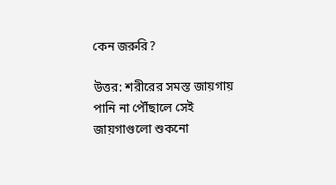কেন জরুরি?

উত্তর: শরীরের সমস্ত জায়গায় পানি না পৌঁছালে সেই জায়গাগুলো শুকনো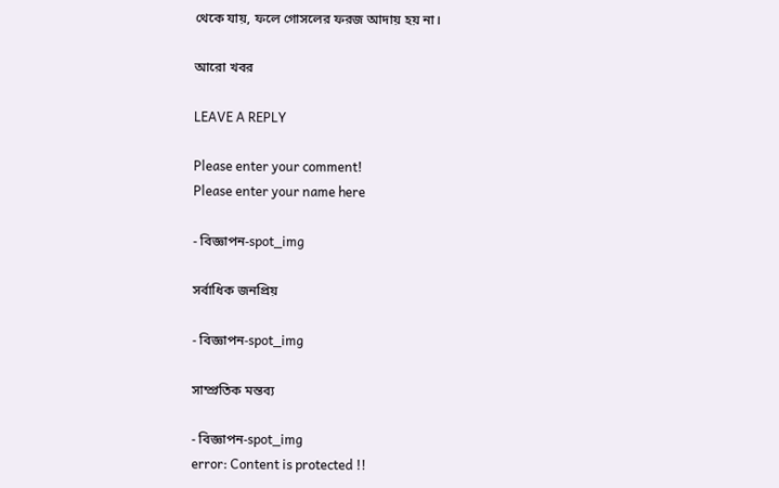থেকে যায়, ফলে গোসলের ফরজ আদায় হয় না।

আরো খবর

LEAVE A REPLY

Please enter your comment!
Please enter your name here

- বিজ্ঞাপন-spot_img

সর্বাধিক জনপ্রিয়

- বিজ্ঞাপন-spot_img

সাম্প্রতিক মন্তব্য

- বিজ্ঞাপন-spot_img
error: Content is protected !!